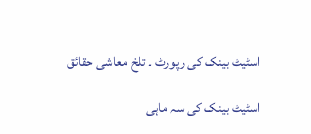اسٹیٹ بینک کی رپورٹ ۔ تلخ معاشی حقائق

اسٹیٹ بینک کی سہ ماہی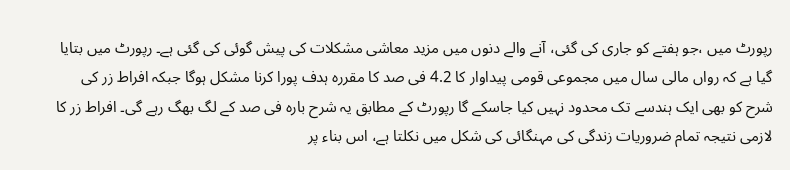رپورٹ میں ،جو ہفتے کو جاری کی گئی، آنے والے دنوں میں مزید معاشی مشکلات کی پیش گوئی کی گئی ہے۔ رپورٹ میں بتایا گیا ہے کہ رواں مالی سال میں مجموعی قومی پیداوار کا 4.2 فی صد کا مقررہ ہدف پورا کرنا مشکل ہوگا جبکہ افراط زر کی شرح کو بھی ایک ہندسے تک محدود نہیں کیا جاسکے گا رپورٹ کے مطابق یہ شرح بارہ فی صد کے لگ بھگ رہے گی۔ افراط زر کا لازمی نتیجہ تمام ضروریات زندگی کی مہنگائی کی شکل میں نکلتا ہے، اس بناء پر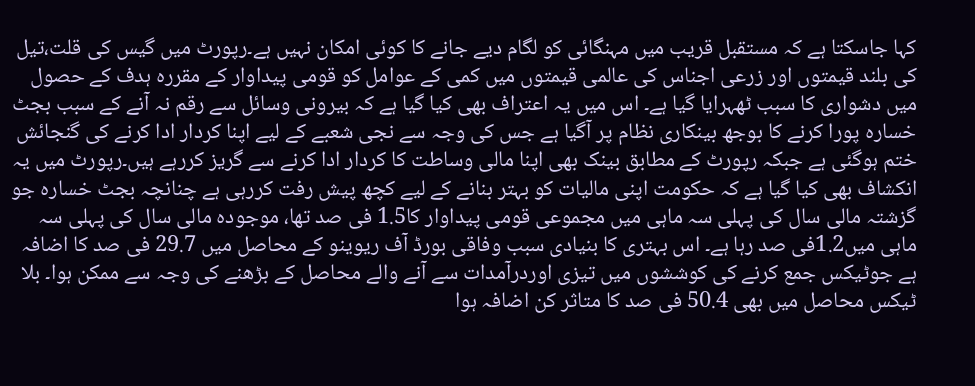کہا جاسکتا ہے کہ مستقبل قریب میں مہنگائی کو لگام دیے جانے کا کوئی امکان نہیں ہے۔رپورٹ میں گیس کی قلت،تیل کی بلند قیمتوں اور زرعی اجناس کی عالمی قیمتوں میں کمی کے عوامل کو قومی پیداوار کے مقررہ ہدف کے حصول میں دشواری کا سبب ٹھہرایا گیا ہے۔ اس میں یہ اعتراف بھی کیا گیا ہے کہ بیرونی وسائل سے رقم نہ آنے کے سبب بجٹ خسارہ پورا کرنے کا بوجھ بینکاری نظام پر آگیا ہے جس کی وجہ سے نجی شعبے کے لیے اپنا کردار ادا کرنے کی گنجائش ختم ہوگئی ہے جبکہ رپورٹ کے مطابق بینک بھی اپنا مالی وساطت کا کردار ادا کرنے سے گریز کررہے ہیں۔رپورٹ میں یہ انکشاف بھی کیا گیا ہے کہ حکومت اپنی مالیات کو بہتر بنانے کے لیے کچھ پیش رفت کررہی ہے چنانچہ بجٹ خسارہ جو گزشتہ مالی سال کی پہلی سہ ماہی میں مجموعی قومی پیداوار کا1.5 فی صد تھا، موجودہ مالی سال کی پہلی سہ ماہی میں1.2فی صد رہا ہے۔ اس بہتری کا بنیادی سبب وفاقی بورڈ آف ریوینو کے محاصل میں 29.7 فی صد کا اضافہ ہے جوٹیکس جمع کرنے کی کوششوں میں تیزی اوردرآمدات سے آنے والے محاصل کے بڑھنے کی وجہ سے ممکن ہوا۔ بلا ٹیکس محاصل میں بھی 50.4 فی صد کا متاثر کن اضافہ ہوا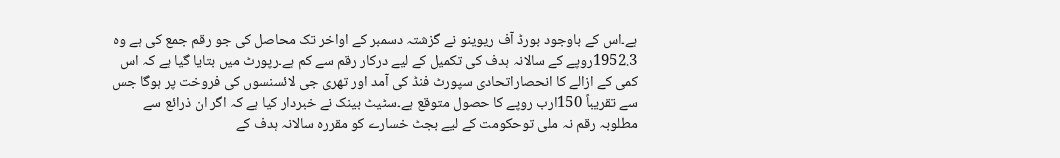ہے۔اس کے باوجود بورڈ آف ریوینو نے گزشتہ دسمبر کے اواخر تک محاصل کی جو رقم جمع کی ہے وہ 1952.3روپے کے سالانہ ہدف کی تکمیل کے لیے درکار رقم سے کم ہے۔رپورٹ میں بتایا گیا ہے کہ اس کمی کے ازالے کا انحصاراتحادی سپورٹ فنڈ کی آمد اور تھری جی لائسنسوں کی فروخت پر ہوگا جس سے تقریباً 150ارب روپے کا حصول متوقع ہے۔سٹیٹ بینک نے خبردار کیا ہے کہ اگر ان ذرائع سے مطلوبہ رقم نہ ملی توحکومت کے لیے بجٹ خسارے کو مقررہ سالانہ ہدف کے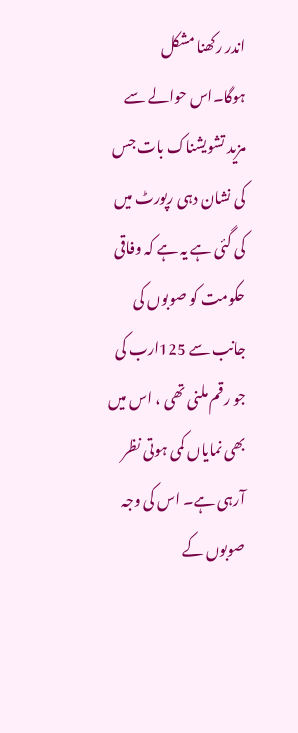اندر رکھنا مشکل ہوگا۔اس حوالے سے مزید تشویشناک بات جس کی نشان دہی رپورٹ میں کی گئی ہے یہ ہے کہ وفاقی حکومت کو صوبوں کی جانب سے 125ارب کی جو رقم ملنی تھی ، اس میں بھی نمایاں کمی ہوتی نظر آرہی ہے۔ اس کی وجہ صوبوں کے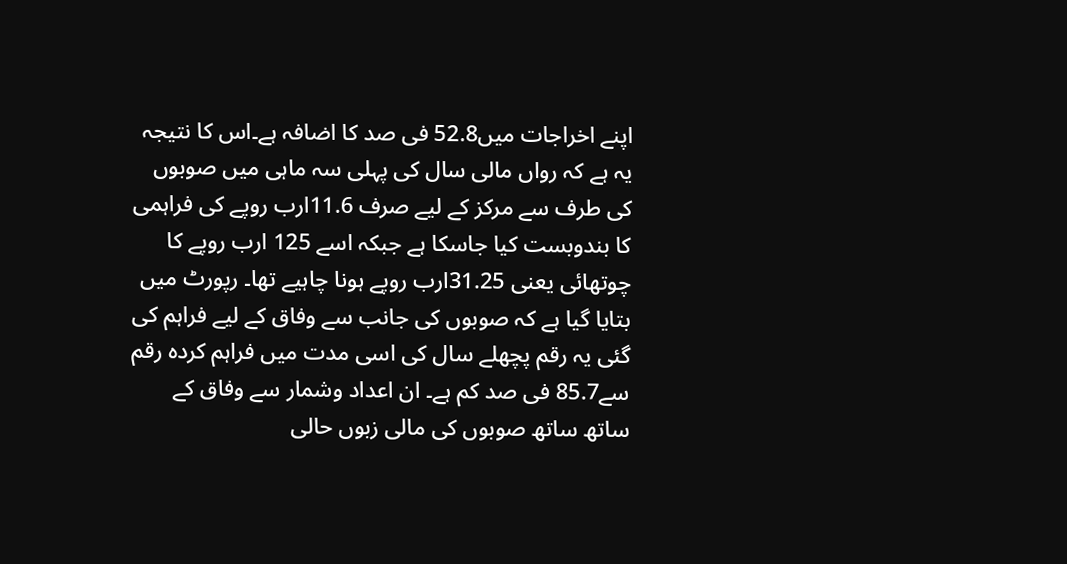اپنے اخراجات میں52.8 فی صد کا اضافہ ہے۔اس کا نتیجہ یہ ہے کہ رواں مالی سال کی پہلی سہ ماہی میں صوبوں کی طرف سے مرکز کے لیے صرف 11.6ارب روپے کی فراہمی کا بندوبست کیا جاسکا ہے جبکہ اسے 125 ارب روپے کا چوتھائی یعنی 31.25ارب روپے ہونا چاہیے تھا۔ رپورٹ میں بتایا گیا ہے کہ صوبوں کی جانب سے وفاق کے لیے فراہم کی گئی یہ رقم پچھلے سال کی اسی مدت میں فراہم کردہ رقم سے85.7 فی صد کم ہے۔ ان اعداد وشمار سے وفاق کے ساتھ ساتھ صوبوں کی مالی زبوں حالی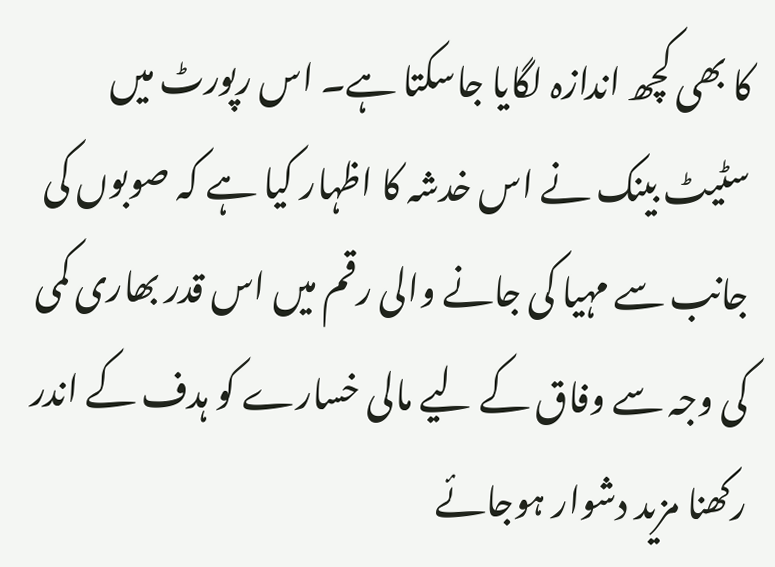کا بھی کچھ اندازہ لگایا جاسکتا ہے۔ اس رپورٹ میں سٹیٹ بینک نے اس خدشہ کا اظہار کیا ہے کہ صوبوں کی جانب سے مہیا کی جانے والی رقم میں اس قدر بھاری کمی کی وجہ سے وفاق کے لیے مالی خسارے کو ہدف کے اندر رکھنا مزید دشوار ہوجائے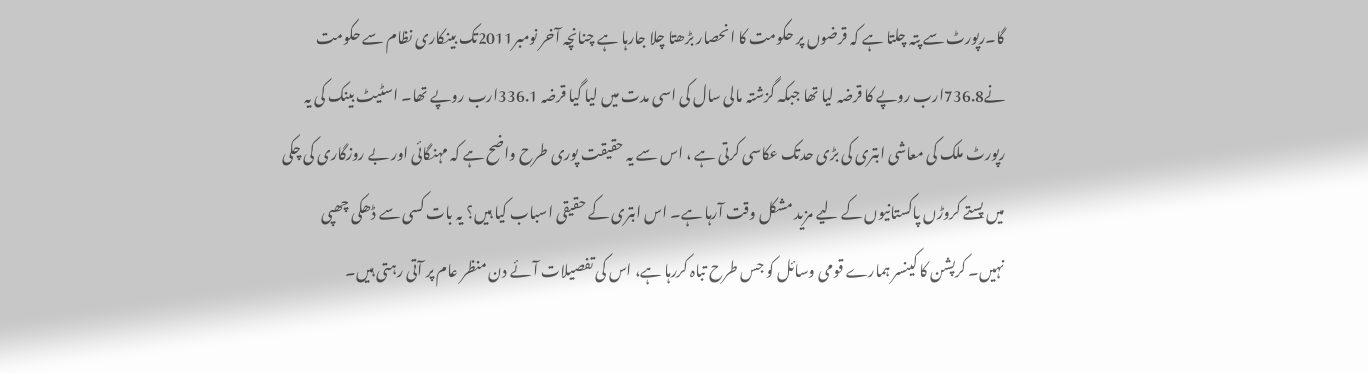گا۔رپورٹ سے پتہ چلتا ہے کہ قرضوں پر حکومت کا انحصار بڑھتا چلا جارہا ہے چنانچہ آخر نومبر2011تک بینکاری نظام سے حکومت نے736.8ارب روپے کا قرضہ لیا تھا جبکہ گزشتہ مالی سال کی اسی مدت میں لیا گیا قرضہ 336.1ارب روپے تھا۔ اسٹیٹ بینک کی یہ رپورٹ ملک کی معاشی ابتری کی بڑی حدتک عکاسی کرتی ہے ، اس سے یہ حقیقت پوری طرح واضح ہے کہ مہنگائی اور بے روزگاری کی چکی میں پستے کروڑں پاکستانیوں کے لیے مزید مشکل وقت آرہا ہے۔ اس ابتری کے حقیقی اسباب کیا ہیں؟ یہ بات کسی سے ڈھکی چھپی نہیں۔ کرپشن کا کینسر ہمارے قومی وسائل کو جس طرح تباہ کررہا ہے، اس کی تفصیلات آئے دن منظر عام پر آتی رہتی ہیں۔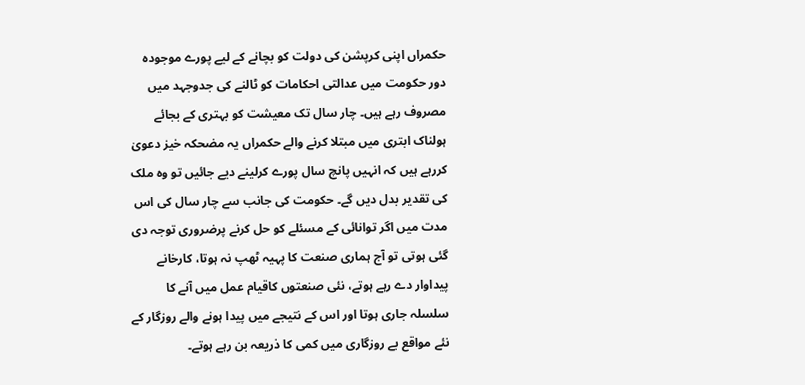حکمراں اپنی کرپشن کی دولت کو بچانے کے لیے پورے موجودہ دور حکومت میں عدالتی احکامات کو ٹالنے کی جدوجہد میں مصروف رہے ہیں۔ چار سال تک معیشت کو بہتری کے بجائے ہولناک ابتری میں مبتلا کرنے والے حکمراں یہ مضحکہ خیز دعویٰ کررہے ہیں کہ انہیں پانچ سال پورے کرلینے دیے جائیں تو وہ ملک کی تقدیر بدل دیں گے۔ حکومت کی جانب سے چار سال کی اس مدت میں اگر توانائی کے مسئلے کو حل کرنے پرضروری توجہ دی گئی ہوتی تو آج ہماری صنعت کا پہیہ ٹھپ نہ ہوتا، کارخانے پیداوار دے رہے ہوتے، نئی صنعتوں کاقیام عمل میں آنے کا سلسلہ جاری ہوتا اور اس کے نتیجے میں پیدا ہونے والے روزگار کے نئے مواقع بے روزگاری میں کمی کا ذریعہ بن رہے ہوتے۔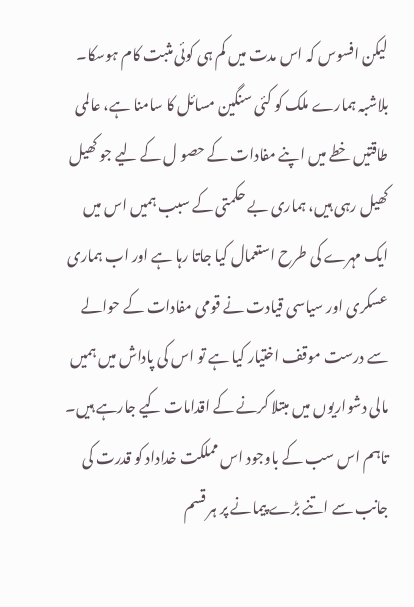لیکن افسوس کہ اس مدت میں کم ہی کوئی مثبت کام ہوسکا۔ بلاشبہ ہمارے ملک کو کئی سنگین مسائل کا سامنا ہے، عالمی طاقتیں خطے میں اپنے مفادات کے حصو ل کے لیے جو کھیل کھیل رہی ہیں، ہماری بے حکمتی کے سبب ہمیں اس میں ایک مہرے کی طرح استعمال کیا جاتا رہا ہے اور اب ہماری عسکری اور سیاسی قیادت نے قومی مفادات کے حوالے سے درست موقف اختیار کیا ہے تو اس کی پاداش میں ہمیں مالی دشواریوں میں مبتلا کرنے کے اقدامات کیے جارہے ہیں۔ تاہم اس سب کے باوجود اس مملکت خداداد کو قدرت کی جانب سے اتنے بڑے پیمانے پر ہر قسم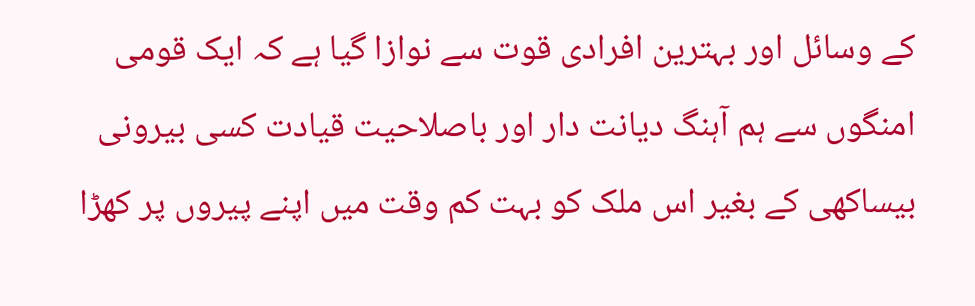کے وسائل اور بہترین افرادی قوت سے نوازا گیا ہے کہ ایک قومی امنگوں سے ہم آہنگ دیانت دار اور باصلاحیت قیادت کسی بیرونی بیساکھی کے بغیر اس ملک کو بہت کم وقت میں اپنے پیروں پر کھڑا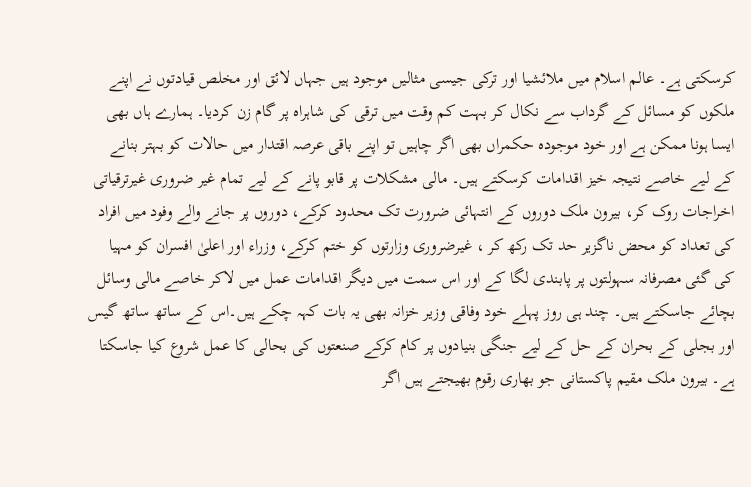کرسکتی ہے۔ عالم اسلام میں ملائشیا اور ترکی جیسی مثالیں موجود ہیں جہاں لائق اور مخلص قیادتوں نے اپنے ملکوں کو مسائل کے گرداب سے نکال کر بہت کم وقت میں ترقی کی شاہراہ پر گام زن کردیا۔ ہمارے ہاں بھی ایسا ہونا ممکن ہے اور خود موجودہ حکمراں بھی اگر چاہیں تو اپنے باقی عرصہ اقتدار میں حالات کو بہتر بنانے کے لیے خاصے نتیجہ خیز اقدامات کرسکتے ہیں۔ مالی مشکلات پر قابو پانے کے لیے تمام غیر ضروری غیرترقیاتی اخراجات روک کر، بیرون ملک دوروں کے انتہائی ضرورت تک محدود کرکے، دوروں پر جانے والے وفود میں افراد کی تعداد کو محض ناگزیر حد تک رکھ کر ، غیرضروری وزارتوں کو ختم کرکے، وزراء اور اعلیٰ افسران کو مہیا کی گئی مصرفانہ سہولتوں پر پابندی لگا کے اور اس سمت میں دیگر اقدامات عمل میں لاکر خاصے مالی وسائل بچائے جاسکتے ہیں۔ چند ہی روز پہلے خود وفاقی وزیر خزانہ بھی یہ بات کہہ چکے ہیں۔اس کے ساتھ ساتھ گیس اور بجلی کے بحران کے حل کے لیے جنگی بنیادوں پر کام کرکے صنعتوں کی بحالی کا عمل شروع کیا جاسکتا ہے۔ بیرون ملک مقیم پاکستانی جو بھاری رقوم بھیجتے ہیں اگر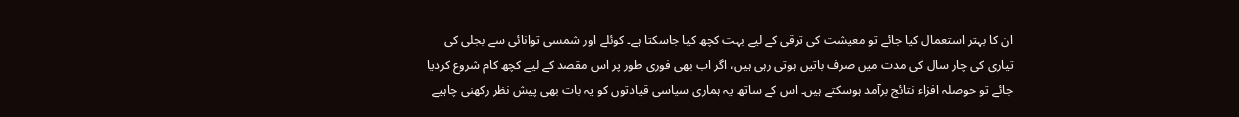ان کا بہتر استعمال کیا جائے تو معیشت کی ترقی کے لیے بہت کچھ کیا جاسکتا ہے۔ کوئلے اور شمسی توانائی سے بجلی کی تیاری کی چار سال کی مدت میں صرف باتیں ہوتی رہی ہیں، اگر اب بھی فوری طور پر اس مقصد کے لیے کچھ کام شروع کردیا جائے تو حوصلہ افزاء نتائج برآمد ہوسکتے ہیں۔ اس کے ساتھ یہ ہماری سیاسی قیادتوں کو یہ بات بھی پیش نظر رکھنی چاہیے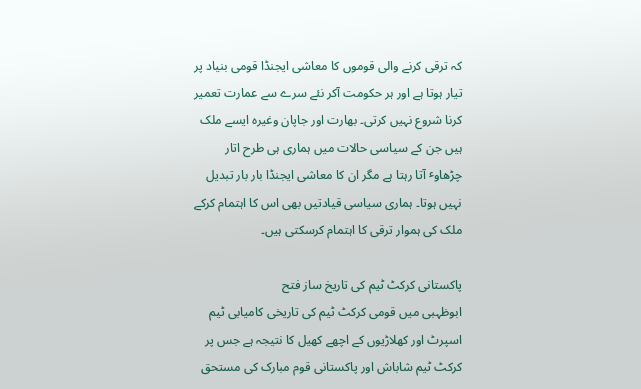کہ ترقی کرنے والی قوموں کا معاشی ایجنڈا قومی بنیاد پر تیار ہوتا ہے اور ہر حکومت آکر نئے سرے سے عمارت تعمیر کرنا شروع نہیں کرتی۔ بھارت اور جاپان وغیرہ ایسے ملک ہیں جن کے سیاسی حالات میں ہماری ہی طرح اتار چڑھاوٴ آتا رہتا ہے مگر ان کا معاشی ایجنڈا بار بار تبدیل نہیں ہوتا۔ ہماری سیاسی قیادتیں بھی اس کا اہتمام کرکے ملک کی ہموار ترقی کا اہتمام کرسکتی ہیں۔

پاکستانی کرکٹ ٹیم کی تاریخ ساز فتح
ابوظہبی میں قومی کرکٹ ٹیم کی تاریخی کامیابی ٹیم اسپرٹ اور کھلاڑیوں کے اچھے کھیل کا نتیجہ ہے جس پر کرکٹ ٹیم شاباش اور پاکستانی قوم مبارک کی مستحق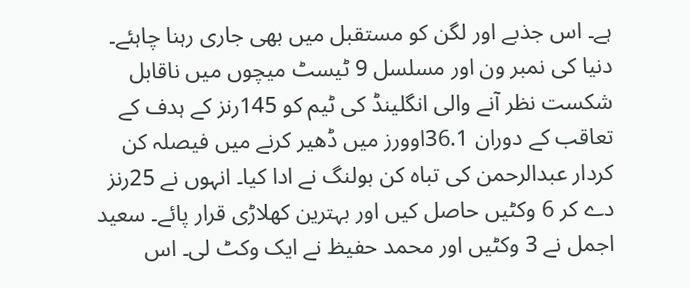ہے۔ اس جذبے اور لگن کو مستقبل میں بھی جاری رہنا چاہئے۔ دنیا کی نمبر ون اور مسلسل 9 ٹیسٹ میچوں میں ناقابل شکست نظر آنے والی انگلینڈ کی ٹیم کو 145رنز کے ہدف کے تعاقب کے دوران 36.1اوورز میں ڈھیر کرنے میں فیصلہ کن کردار عبدالرحمن کی تباہ کن بولنگ نے ادا کیا۔ انہوں نے 25رنز دے کر 6 وکٹیں حاصل کیں اور بہترین کھلاڑی قرار پائے۔ سعید اجمل نے 3 وکٹیں اور محمد حفیظ نے ایک وکٹ لی۔ اس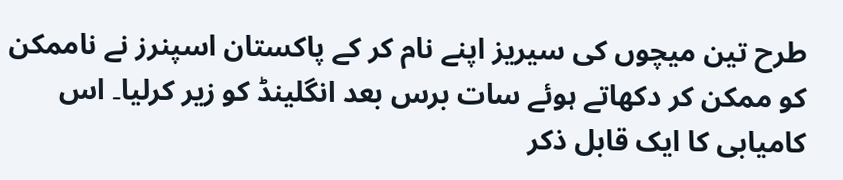طرح تین میچوں کی سیریز اپنے نام کر کے پاکستان اسپنرز نے ناممکن کو ممکن کر دکھاتے ہوئے سات برس بعد انگلینڈ کو زیر کرلیا۔ اس کامیابی کا ایک قابل ذکر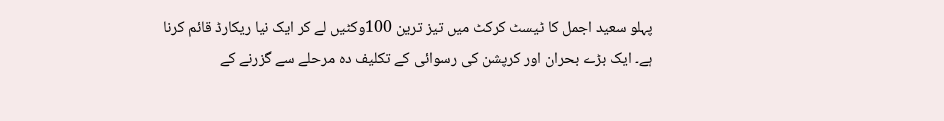پہلو سعید اجمل کا ٹیسٹ کرکٹ میں تیز ترین 100وکٹیں لے کر ایک نیا ریکارڈ قائم کرنا ہے۔ ایک بڑے بحران اور کرپشن کی رسوائی کے تکلیف دہ مرحلے سے گزرنے کے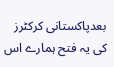بعدپاکستانی کرکٹرز کی یہ فتح ہمارے اس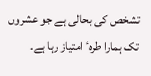تشخص کی بحالی ہے جو عشروں تک ہمارا طرہٴ امتیاز رہا ہے۔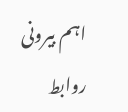اہم بیرونی روابط